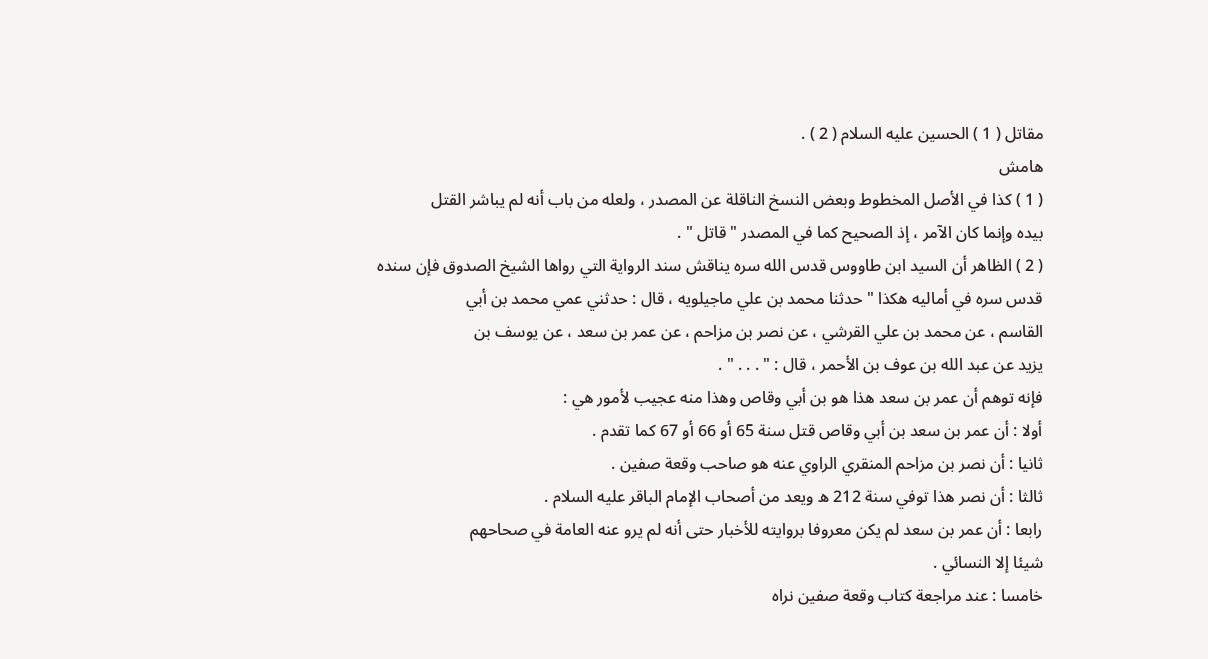مقاتل ( 1 ) الحسين عليه السلام ( 2 ) .
هامش
( 1 ) كذا في الأصل المخطوط وبعض النسخ الناقلة عن المصدر ، ولعله من باب أنه لم يباشر القتل
بيده وإنما كان الآمر ، إذ الصحيح كما في المصدر " قاتل " .
( 2 ) الظاهر أن السيد ابن طاووس قدس الله سره يناقش سند الرواية التي رواها الشيخ الصدوق فإن سنده
قدس سره في أماليه هكذا " حدثنا محمد بن علي ماجيلويه ، قال : حدثني عمي محمد بن أبي
القاسم ، عن محمد بن علي القرشي ، عن نصر بن مزاحم ، عن عمر بن سعد ، عن يوسف بن
يزيد عن عبد الله بن عوف بن الأحمر ، قال : " . . . " .
فإنه توهم أن عمر بن سعد هذا هو بن أبي وقاص وهذا منه عجيب لأمور هي :
أولا : أن عمر بن سعد بن أبي وقاص قتل سنة 65 أو 66 أو 67 كما تقدم .
ثانيا : أن نصر بن مزاحم المنقري الراوي عنه هو صاحب وقعة صفين .
ثالثا : أن نصر هذا توفي سنة 212 ه ويعد من أصحاب الإمام الباقر عليه السلام .
رابعا : أن عمر بن سعد لم يكن معروفا بروايته للأخبار حتى أنه لم يرو عنه العامة في صحاحهم
شيئا إلا النسائي .
خامسا : عند مراجعة كتاب وقعة صفين نراه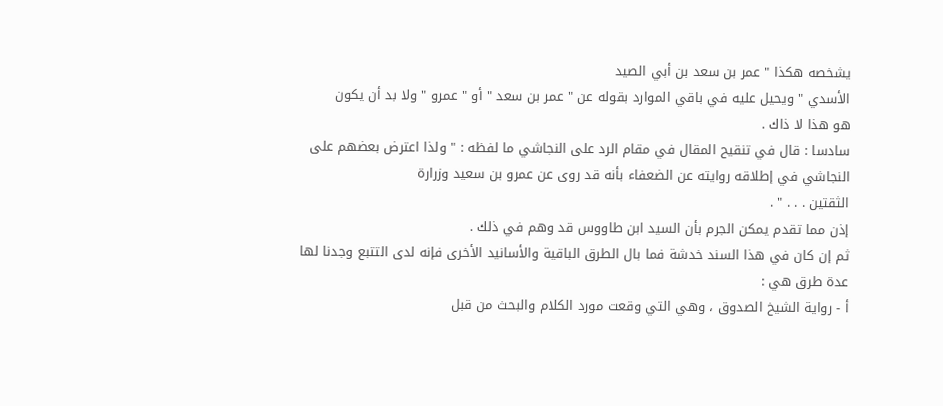يشخصه هكذا " عمر بن سعد بن أبي الصيد
الأسدي " ويحيل عليه في باقي الموارد بقوله عن " عمر بن سعد " أو " عمرو " ولا بد أن يكون
هو هذا لا ذاك .
سادسا : قال في تنقيح المقال في مقام الرد على النجاشي ما لفظه : " ولذا اعترض بعضهم على
النجاشي في إطلاقه روايته عن الضعفاء بأنه قد روى عن عمرو بن سعيد وزرارة
الثقتين . . . " .
إذن مما تقدم يمكن الجرم بأن السيد ابن طاووس قد وهم في ذلك .
ثم إن كان في هذا السند خدشة فما بال الطرق الباقية والأسانيد الأخرى فإنه لدى التتبع وجدنا لها
عدة طرق هي :
أ - رواية الشيخ الصدوق ، وهي التي وقعت مورد الكلام والبحث من قبل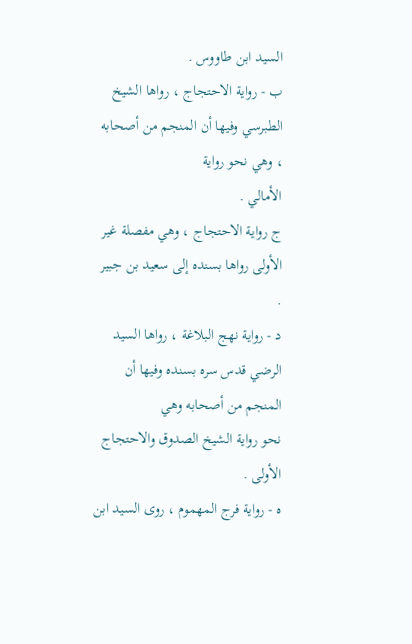السيد ابن طاووس .
ب - رواية الاحتجاج ، رواها الشيخ الطبرسي وفيها أن المنجم من أصحابه ، وهي نحو رواية
الأمالي .
ج رواية الاحتجاج ، وهي مفصلة غير الأولى رواها بسنده إلى سعيد بن جبير .
د - رواية نهج البلاغة ، رواها السيد الرضي قدس سره بسنده وفيها أن المنجم من أصحابه وهي
نحو رواية الشيخ الصدوق والاحتجاج الأولى .
ه - رواية فرج المهموم ، روى السيد ابن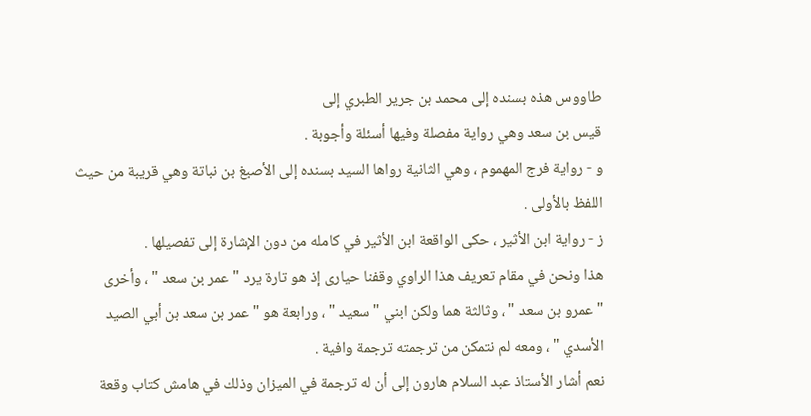طاووس هذه بسنده إلى محمد بن جرير الطبري إلى
قيس بن سعد وهي رواية مفصلة وفيها أسئلة وأجوبة .
و - رواية فرج المهموم ، وهي الثانية رواها السيد بسنده إلى الأصبغ بن نباتة وهي قريبة من حيث
اللفظ بالأولى .
ز - رواية ابن الأثير ، حكى الواقعة ابن الأثير في كامله من دون الإشارة إلى تفصيلها .
هذا ونحن في مقام تعريف هذا الراوي وقفنا حيارى إذ هو تارة يرد " عمر بن سعد " ، وأخرى
" عمرو بن سعد " ، وثالثة هما ولكن ابني " سعيد " ، ورابعة هو " عمر بن سعد بن أبي الصيد
الأسدي " ، ومعه لم نتمكن من ترجمته ترجمة وافية .
نعم أشار الأستاذ عبد السلام هارون إلى أن له ترجمة في الميزان وذلك في هامش كتاب وقعة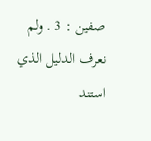صفين : 3 . ولم نعرف الدليل الذي استند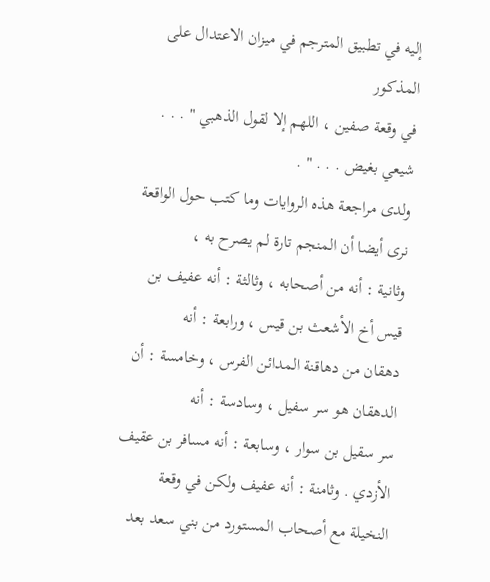إليه في تطبيق المترجم في ميزان الاعتدال على المذكور
في وقعة صفين ، اللهم إلا لقول الذهبي " . . . شيعي بغيض . . . " .
ولدى مراجعة هذه الروايات وما كتب حول الواقعة نرى أيضا أن المنجم تارة لم يصرح به ،
وثانية : أنه من أصحابه ، وثالثة : أنه عفيف بن قيس أخ الأشعث بن قيس ، ورابعة : أنه
دهقان من دهاقنة المدائن الفرس ، وخامسة : أن الدهقان هو سر سفيل ، وسادسة : أنه
سر سقيل بن سوار ، وسابعة : أنه مسافر بن عقيف الأزدي . وثامنة : أنه عفيف ولكن في وقعة
النخيلة مع أصحاب المستورد من بني سعد بعد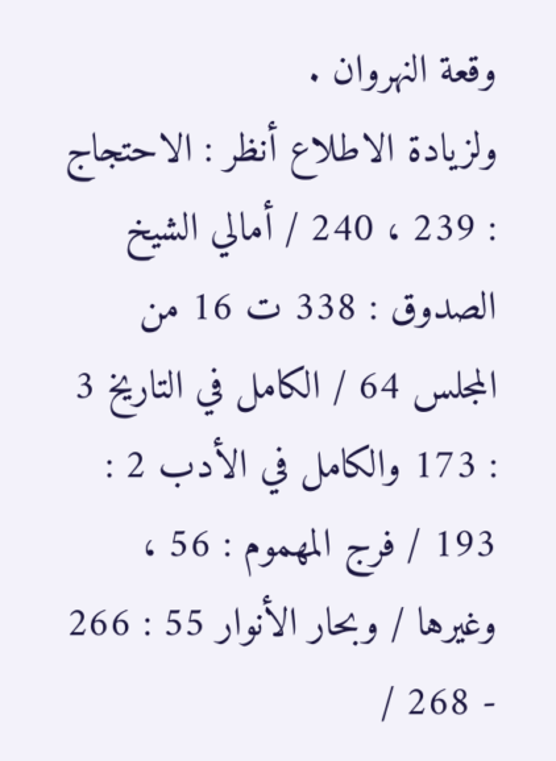وقعة النهروان .
ولزيادة الاطلاع أنظر : الاحتجاج : 239 ، 240 / أمالي الشيخ الصدوق : 338 ت 16 من
المجلس 64 / الكامل في التاريخ 3 : 173 والكامل في الأدب 2 : 193 / فرج المهموم : 56 ،
وغيرها / وبحار الأنوار 55 : 266 - 268 /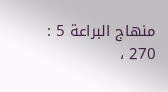منهاج البراعة 5 : 270 ،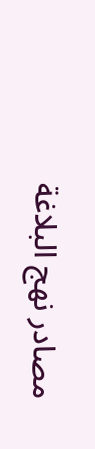مصادر نهج البلاغة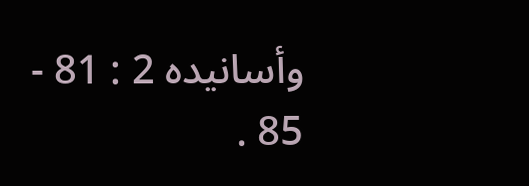وأسانيده 2 : 81 - 85 .